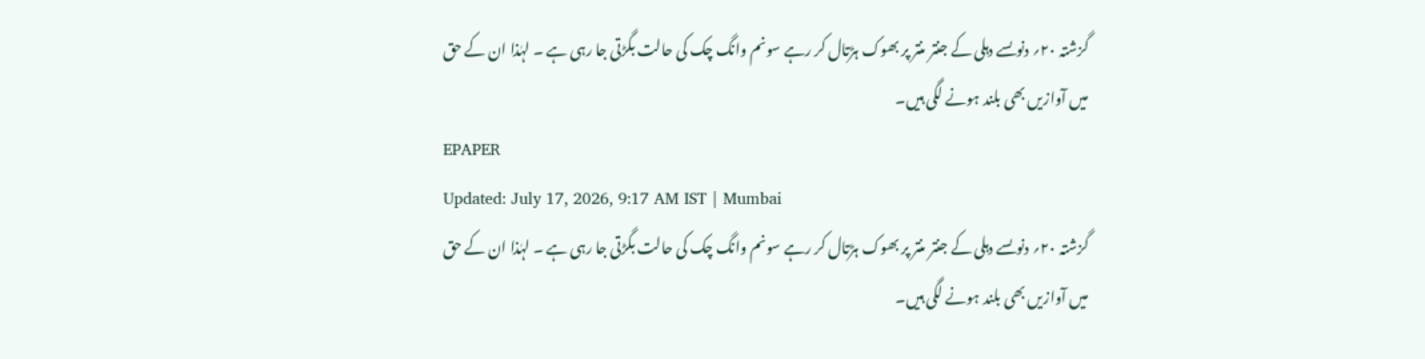گزشتہ ۲۰؍ دنوںسے دہلی کے جنتر منتر پر بھوک ہڑتال کر رہے سونم وانگ چک کی حالت بگڑتی جا رہی ہے ۔ لہٰذا ان کے حق میں آوازیں بھی بلند ہونے لگی ہیں۔
EPAPER
Updated: July 17, 2026, 9:17 AM IST | Mumbai
گزشتہ ۲۰؍ دنوںسے دہلی کے جنتر منتر پر بھوک ہڑتال کر رہے سونم وانگ چک کی حالت بگڑتی جا رہی ہے ۔ لہٰذا ان کے حق میں آوازیں بھی بلند ہونے لگی ہیں۔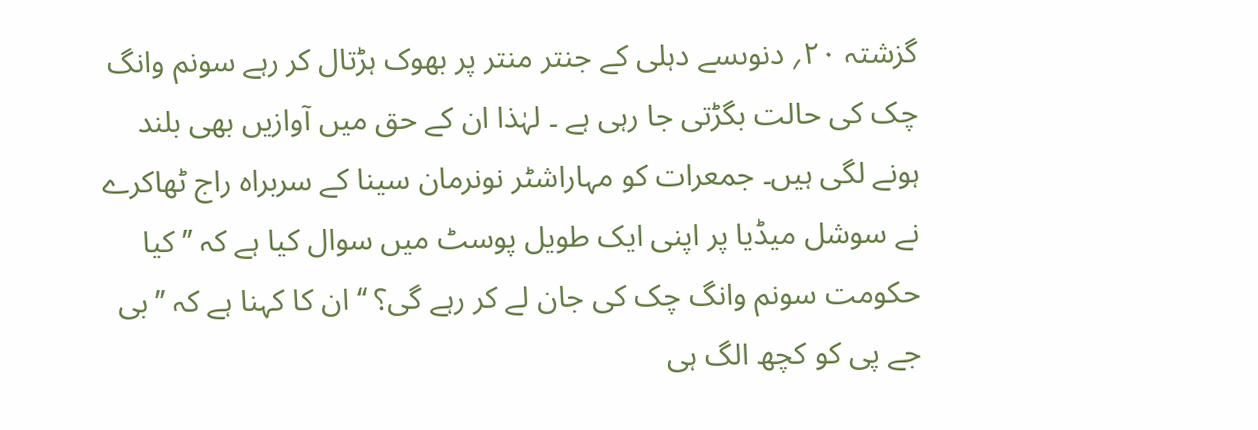گزشتہ ۲۰؍ دنوںسے دہلی کے جنتر منتر پر بھوک ہڑتال کر رہے سونم وانگ چک کی حالت بگڑتی جا رہی ہے ۔ لہٰذا ان کے حق میں آوازیں بھی بلند ہونے لگی ہیں۔ جمعرات کو مہاراشٹر نونرمان سینا کے سربراہ راج ٹھاکرے نے سوشل میڈیا پر اپنی ایک طویل پوسٹ میں سوال کیا ہے کہ ’’ کیا حکومت سونم وانگ چک کی جان لے کر رہے گی؟ ‘‘ ان کا کہنا ہے کہ ’’بی جے پی کو کچھ الگ ہی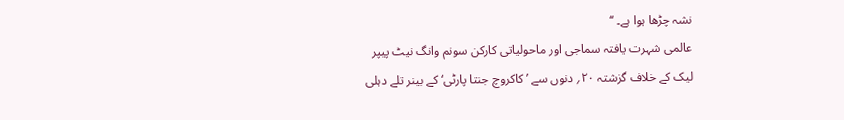نشہ چڑھا ہوا ہے۔ ‘‘
عالمی شہرت یافتہ سماجی اور ماحولیاتی کارکن سونم وانگ نیٹ پیپر لیک کے خلاف گزشتہ ۲۰؍ دنوں سے ’کاکروچ جنتا پارٹی‘ کے بینر تلے دہلی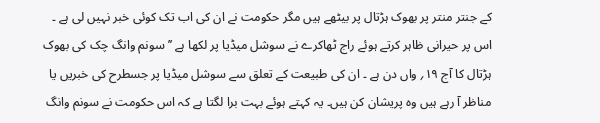کے جنتر منتر پر بھوک ہڑتال پر بیٹھے ہیں مگر حکومت نے ان کی اب تک کوئی خبر نہیں لی ہے ۔ اس پر حیرانی ظاہر کرتے ہوئے راج ٹھاکرے نے سوشل میڈیا پر لکھا ہے ’’ سونم وانگ چک کی بھوک ہڑتال کا آج ۱۹؍ واں دن ہے ۔ ان کی طبیعت کے تعلق سے سوشل میڈیا پر جسطرح کی خبریں یا مناظر آ رہے ہیں وہ پریشان کن ہیں۔ یہ کہتے ہوئے بہت برا لگتا ہے کہ اس حکومت نے سونم وانگ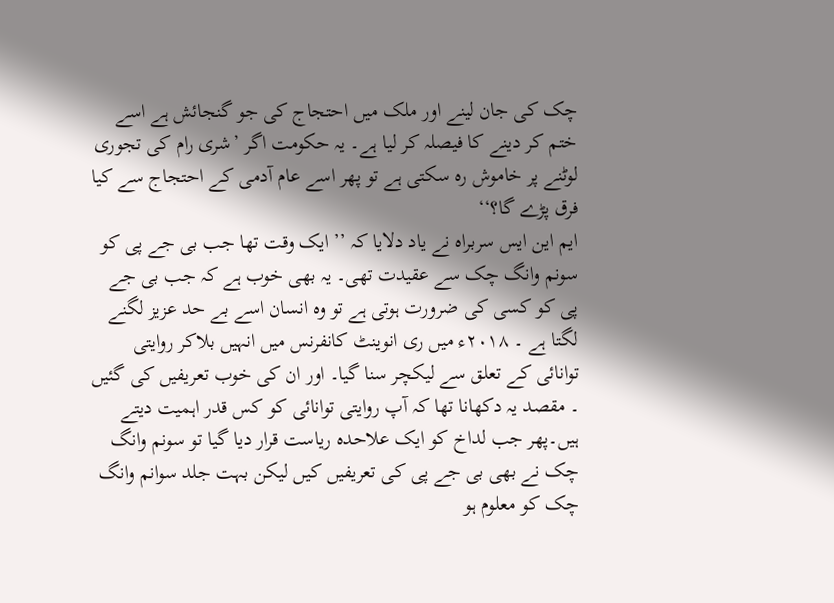چک کی جان لینے اور ملک میں احتجاج کی جو گنجائش ہے اسے ختم کر دینے کا فیصلہ کر لیا ہے۔ یہ حکومت اگر ’شری رام کی تجوری لوٹنے پر خاموش رہ سکتی ہے تو پھر اسے عام آدمی کے احتجاج سے کیا فرق پڑے گا؟‘‘
ایم این ایس سربراہ نے یاد دلایا کہ ’’ ایک وقت تھا جب بی جے پی کو سونم وانگ چک سے عقیدت تھی۔ یہ بھی خوب ہے کہ جب بی جے پی کو کسی کی ضرورت ہوتی ہے تو وہ انسان اسے بے حد عزیز لگنے لگتا ہے ۔ ۲۰۱۸ء میں ری انوینٹ کانفرنس میں انہیں بلاکر روایتی توانائی کے تعلق سے لیکچر سنا گیا۔ اور ان کی خوب تعریفیں کی گئیں ۔ مقصد یہ دکھانا تھا کہ آپ روایتی توانائی کو کس قدر اہمیت دیتے ہیں۔پھر جب لداخ کو ایک علاحدہ ریاست قرار دیا گیا تو سونم وانگ چک نے بھی بی جے پی کی تعریفیں کیں لیکن بہت جلد سوانم وانگ چک کو معلوم ہو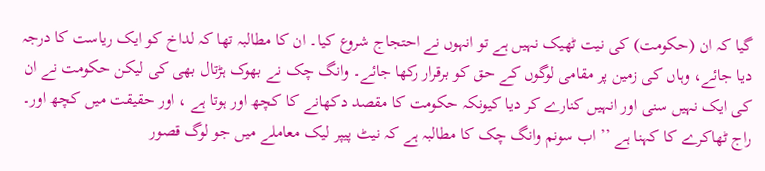گیا کہ ان (حکومت) کی نیت ٹھیک نہیں ہے تو انہوں نے احتجاج شروع کیا۔ ان کا مطالبہ تھا کہ لداخ کو ایک ریاست کا درجہ دیا جائے، وہاں کی زمین پر مقامی لوگوں کے حق کو برقرار رکھا جائے۔ وانگ چک نے بھوک ہڑتال بھی کی لیکن حکومت نے ان کی ایک نہیں سنی اور انہیں کنارے کر دیا کیونکہ حکومت کا مقصد دکھانے کا کچھ اور ہوتا ہے ، اور حقیقت میں کچھ اور۔
راج ٹھاکرے کا کہنا ہے ’’ اب سونم وانگ چک کا مطالبہ ہے کہ نیٹ پیپر لیک معاملے میں جو لوگ قصور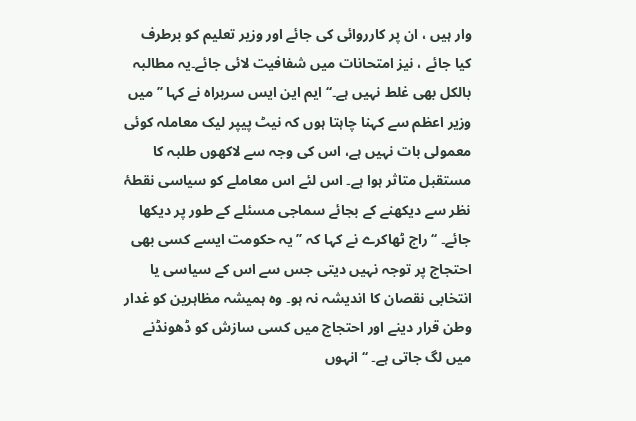وار ہیں ، ان پر کارروائی کی جائے اور وزیر تعلیم کو برطرف کیا جائے ، نیز امتحانات میں شفافیت لائی جائے۔یہ مطالبہ بالکل بھی غلط نہیں ہے۔‘‘ ایم این ایس سربراہ نے کہا ’’ میں وزیر اعظم سے کہنا چاہتا ہوں کہ نیٹ پیپر لیک معاملہ کوئی معمولی بات نہیں ہے، اس کی وجہ سے لاکھوں طلبہ کا مستقبل متاثر ہوا ہے۔ اس لئے اس معاملے کو سیاسی نقطۂ نظر سے دیکھنے کے بجائے سماجی مسئلے کے طور پر دیکھا جائے۔ ‘‘ راج ٹھاکرے نے کہا کہ ’’ یہ حکومت ایسے کسی بھی احتجاج پر توجہ نہیں دیتی جس سے اس کے سیاسی یا انتخابی نقصان کا اندیشہ نہ ہو۔ وہ ہمیشہ مظاہرین کو غدار وطن قرار دینے اور احتجاج میں کسی سازش کو ڈھونڈنے میں لگ جاتی ہے۔ ‘‘ انہوں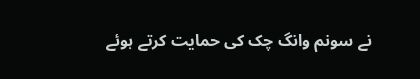نے سونم وانگ چک کی حمایت کرتے ہوئے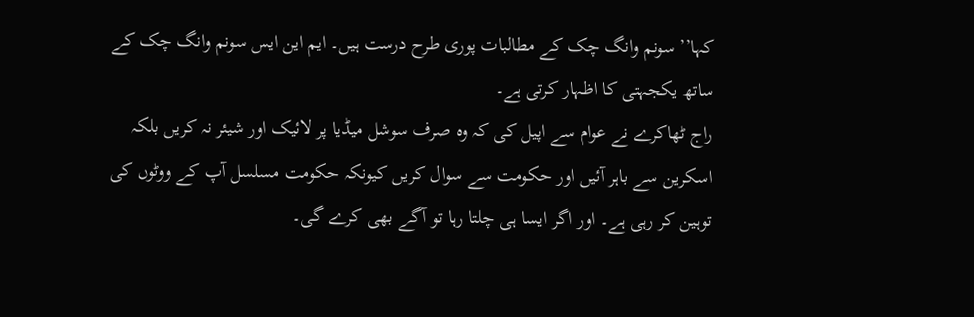کہا’’ سونم وانگ چک کے مطالبات پوری طرح درست ہیں۔ ایم این ایس سونم وانگ چک کے ساتھ یکجہتی کا اظہار کرتی ہے۔
راج ٹھاکرے نے عوام سے اپیل کی کہ وہ صرف سوشل میڈیا پر لائیک اور شیئر نہ کریں بلکہ اسکرین سے باہر آئیں اور حکومت سے سوال کریں کیونکہ حکومت مسلسل آپ کے ووٹوں کی توہین کر رہی ہے۔ اور اگر ایسا ہی چلتا رہا تو آگے بھی کرے گی۔